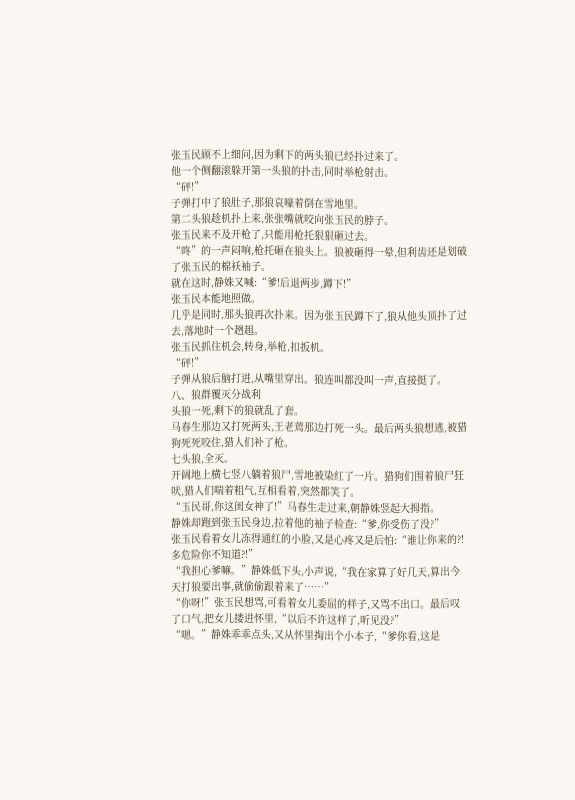张玉民顾不上细问,因为剩下的两头狼已经扑过来了。
他一个侧翻滚躲开第一头狼的扑击,同时举枪射击。
“砰!”
子弹打中了狼肚子,那狼哀嚎着倒在雪地里。
第二头狼趁机扑上来,张张嘴就咬向张玉民的脖子。
张玉民来不及开枪了,只能用枪托狠狠砸过去。
“咚”的一声闷响,枪托砸在狼头上。狼被砸得一晕,但利齿还是划破了张玉民的棉袄袖子。
就在这时,静姝又喊:“爹!后退两步,蹲下!”
张玉民本能地照做。
几乎是同时,那头狼再次扑来。因为张玉民蹲下了,狼从他头顶扑了过去,落地时一个趔趄。
张玉民抓住机会,转身,举枪,扣扳机。
“砰!”
子弹从狼后脑打进,从嘴里穿出。狼连叫都没叫一声,直接挺了。
八、狼群覆灭分战利
头狼一死,剩下的狼就乱了套。
马春生那边又打死两头,王老蔫那边打死一头。最后两头狼想逃,被猎狗死死咬住,猎人们补了枪。
七头狼,全灭。
开阔地上横七竖八躺着狼尸,雪地被染红了一片。猎狗们围着狼尸狂吠,猎人们喘着粗气,互相看着,突然都笑了。
“玉民哥,你这闺女神了!”马春生走过来,朝静姝竖起大拇指。
静姝却跑到张玉民身边,拉着他的袖子检查:“爹,你受伤了没?”
张玉民看着女儿冻得通红的小脸,又是心疼又是后怕:“谁让你来的?!多危险你不知道?!”
“我担心爹嘛。”静姝低下头,小声说,“我在家算了好几天,算出今天打狼要出事,就偷偷跟着来了……”
“你呀!”张玉民想骂,可看着女儿委屈的样子,又骂不出口。最后叹了口气,把女儿搂进怀里,“以后不许这样了,听见没?”
“嗯。”静姝乖乖点头,又从怀里掏出个小本子,“爹你看,这是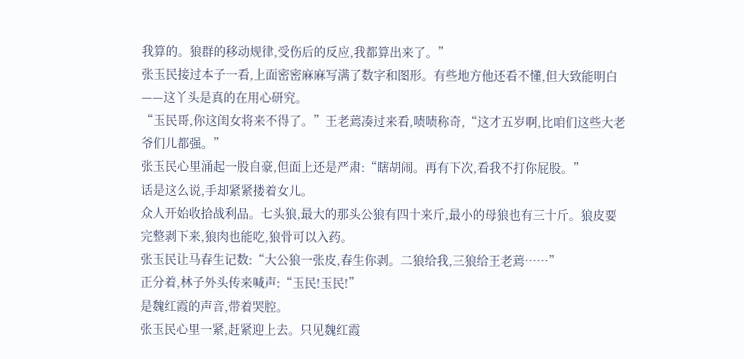我算的。狼群的移动规律,受伤后的反应,我都算出来了。”
张玉民接过本子一看,上面密密麻麻写满了数字和图形。有些地方他还看不懂,但大致能明白——这丫头是真的在用心研究。
“玉民哥,你这闺女将来不得了。”王老蔫凑过来看,啧啧称奇,“这才五岁啊,比咱们这些大老爷们儿都强。”
张玉民心里涌起一股自豪,但面上还是严肃:“瞎胡闹。再有下次,看我不打你屁股。”
话是这么说,手却紧紧搂着女儿。
众人开始收拾战利品。七头狼,最大的那头公狼有四十来斤,最小的母狼也有三十斤。狼皮要完整剥下来,狼肉也能吃,狼骨可以入药。
张玉民让马春生记数:“大公狼一张皮,春生你剥。二狼给我,三狼给王老蔫……”
正分着,林子外头传来喊声:“玉民!玉民!”
是魏红霞的声音,带着哭腔。
张玉民心里一紧,赶紧迎上去。只见魏红霞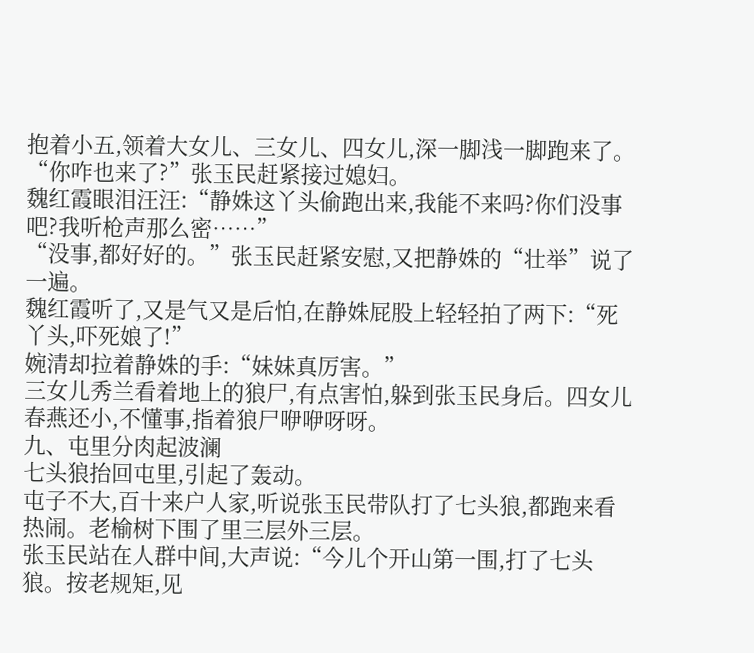抱着小五,领着大女儿、三女儿、四女儿,深一脚浅一脚跑来了。
“你咋也来了?”张玉民赶紧接过媳妇。
魏红霞眼泪汪汪:“静姝这丫头偷跑出来,我能不来吗?你们没事吧?我听枪声那么密……”
“没事,都好好的。”张玉民赶紧安慰,又把静姝的“壮举”说了一遍。
魏红霞听了,又是气又是后怕,在静姝屁股上轻轻拍了两下:“死丫头,吓死娘了!”
婉清却拉着静姝的手:“妹妹真厉害。”
三女儿秀兰看着地上的狼尸,有点害怕,躲到张玉民身后。四女儿春燕还小,不懂事,指着狼尸咿咿呀呀。
九、屯里分肉起波澜
七头狼抬回屯里,引起了轰动。
屯子不大,百十来户人家,听说张玉民带队打了七头狼,都跑来看热闹。老榆树下围了里三层外三层。
张玉民站在人群中间,大声说:“今儿个开山第一围,打了七头狼。按老规矩,见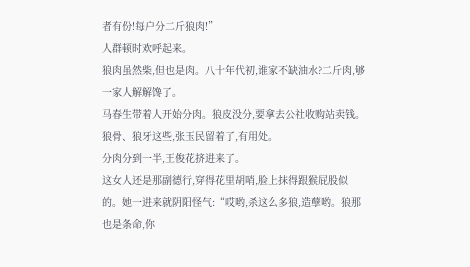者有份!每户分二斤狼肉!”
人群顿时欢呼起来。
狼肉虽然柴,但也是肉。八十年代初,谁家不缺油水?二斤肉,够一家人解解馋了。
马春生带着人开始分肉。狼皮没分,要拿去公社收购站卖钱。狼骨、狼牙这些,张玉民留着了,有用处。
分肉分到一半,王俊花挤进来了。
这女人还是那副德行,穿得花里胡哨,脸上抹得跟猴屁股似的。她一进来就阴阳怪气:“哎哟,杀这么多狼,造孽哟。狼那也是条命,你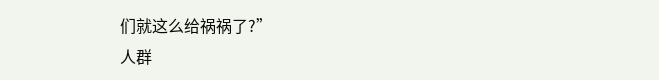们就这么给祸祸了?”
人群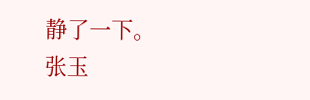静了一下。
张玉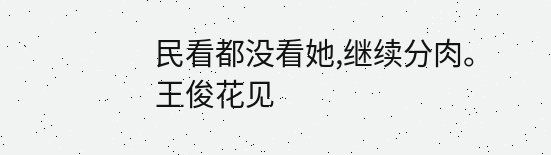民看都没看她,继续分肉。
王俊花见